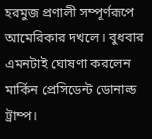হরমুজ প্রণালী সম্পূর্ণরূপে আমেরিকার দখলে। বুধবার এমনটাই ঘোষণা করলেন মার্কিন প্রেসিডেন্ট ডোনাল্ড ট্রাম্প।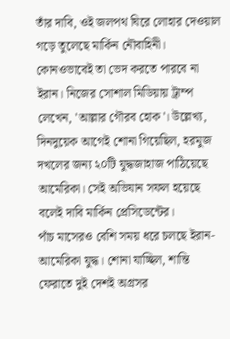তাঁর দাবি, ওই জলপথ ঘিরে লোহার দেওয়াল গড়ে তুলেছে মার্কিন নৌবাহিনী। কোনওভাবেই তা ভেদ করতে পারবে না ইরান। নিজের সোশাল মিডিয়ায় ট্রাম্প লেখেন, 'আল্লার গৌরব হোক'। উল্লেখ্য, দিনদুয়েক আগেই শোনা গিয়েছিল, হরমুজ দখলের জন্য ২০টি যুদ্ধজাহাজ পাঠিয়েছে আমেরিকা। সেই অভিযান সফল হয়েছে বলেই দাবি মার্কিন প্রেসিডেন্টের।
পাঁচ মাসেরও বেশি সময় ধরে চলছে ইরান-আমেরিকা যুদ্ধ। শোনা যাচ্ছিল, শান্তি ফেরাতে দুই দেশই অগ্রসর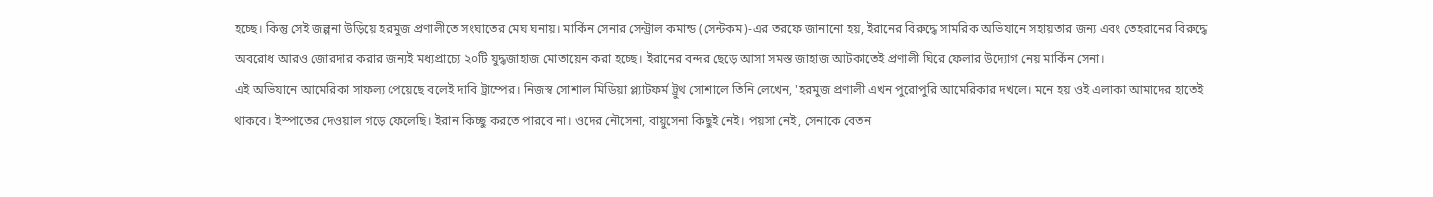হচ্ছে। কিন্তু সেই জল্পনা উড়িয়ে হরমুজ প্রণালীতে সংঘাতের মেঘ ঘনায়। মার্কিন সেনার সেন্ট্রাল কমান্ড (সেন্টকম)-এর তরফে জানানো হয়, ইরানের বিরুদ্ধে সামরিক অভিযানে সহায়তার জন্য এবং তেহরানের বিরুদ্ধে অবরোধ আরও জোরদার করার জন্যই মধ্যপ্রাচ্যে ২০টি যুদ্ধজাহাজ মোতায়েন করা হচ্ছে। ইরানের বন্দর ছেড়ে আসা সমস্ত জাহাজ আটকাতেই প্রণালী ঘিরে ফেলার উদ্যোগ নেয় মার্কিন সেনা।
এই অভিযানে আমেরিকা সাফল্য পেয়েছে বলেই দাবি ট্রাম্পের। নিজস্ব সোশাল মিডিয়া প্ল্যাটফর্ম ট্রুথ সোশালে তিনি লেখেন, 'হরমুজ প্রণালী এখন পুরোপুরি আমেরিকার দখলে। মনে হয় ওই এলাকা আমাদের হাতেই থাকবে। ইস্পাতের দেওয়াল গড়ে ফেলেছি। ইরান কিচ্ছু করতে পারবে না। ওদের নৌসেনা, বায়ুসেনা কিছুই নেই। পয়সা নেই, সেনাকে বেতন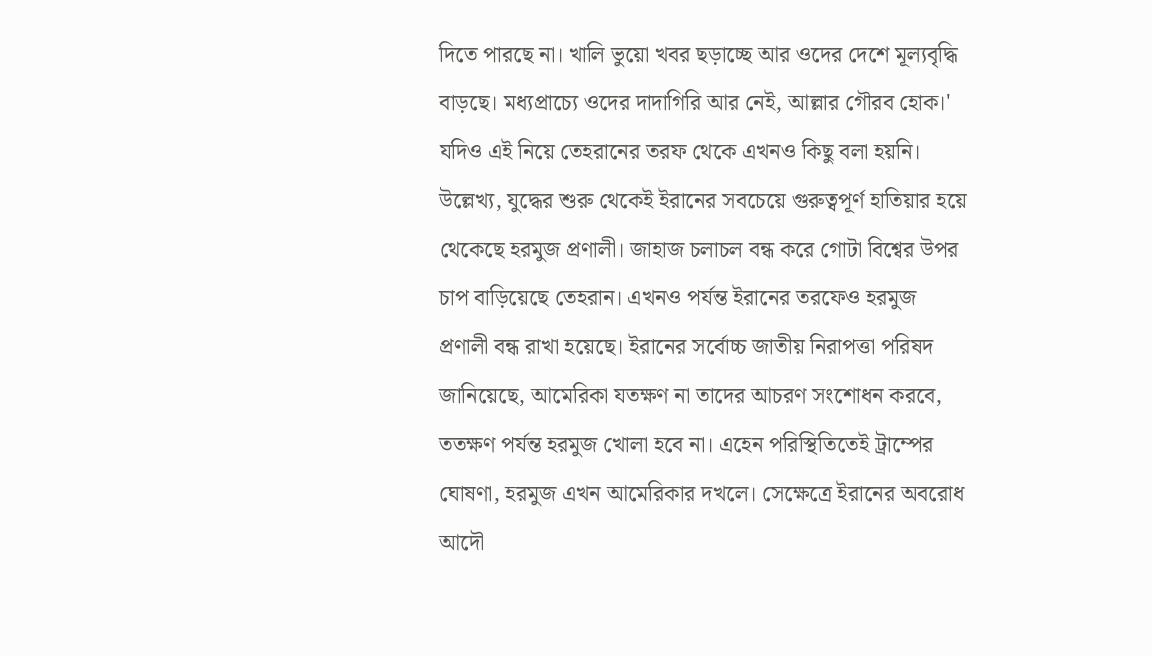দিতে পারছে না। খালি ভুয়ো খবর ছড়াচ্ছে আর ওদের দেশে মূল্যবৃদ্ধি বাড়ছে। মধ্যপ্রাচ্যে ওদের দাদাগিরি আর নেই, আল্লার গৌরব হোক।' যদিও এই নিয়ে তেহরানের তরফ থেকে এখনও কিছু বলা হয়নি।
উল্লেখ্য, যুদ্ধের শুরু থেকেই ইরানের সবচেয়ে গুরুত্বপূর্ণ হাতিয়ার হয়ে থেকেছে হরমুজ প্রণালী। জাহাজ চলাচল বন্ধ করে গোটা বিশ্বের উপর চাপ বাড়িয়েছে তেহরান। এখনও পর্যন্ত ইরানের তরফেও হরমুজ প্রণালী বন্ধ রাখা হয়েছে। ইরানের সর্বোচ্চ জাতীয় নিরাপত্তা পরিষদ জানিয়েছে, আমেরিকা যতক্ষণ না তাদের আচরণ সংশোধন করবে, ততক্ষণ পর্যন্ত হরমুজ খোলা হবে না। এহেন পরিস্থিতিতেই ট্রাম্পের ঘোষণা, হরমুজ এখন আমেরিকার দখলে। সেক্ষেত্রে ইরানের অবরোধ আদৌ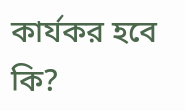কার্যকর হবে কি?